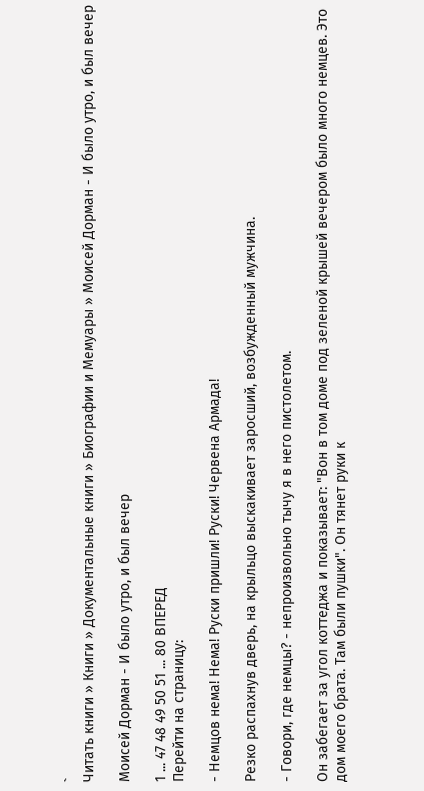`
Читать книги » Книги » Документальные книги » Биографии и Мемуары » Моисей Дорман - И было утро, и был вечер

Моисей Дорман - И было утро, и был вечер

1 ... 47 48 49 50 51 ... 80 ВПЕРЕД
Перейти на страницу:

- Немцов нема! Нема! Руски пришли! Руски! Червена Армада!

Резко распахнув дверь, на крыльцо выскакивает заросший, возбужденный мужчина.

- Говори, где немцы? - непроизвольно тычу я в него пистолетом.

Он забегает за угол коттеджа и показывает: "Вон в том доме под зеленой крышей вечером было много немцев. Это дом моего брата. Там были пушки". Он тянет руки к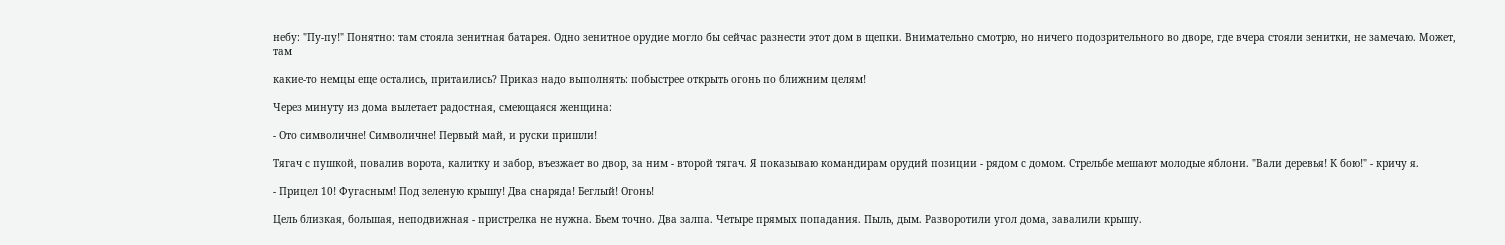небу: "Пу-пу!" Понятно: там стояла зенитная батарея. Одно зенитное орудие могло бы сейчас разнести этот дом в щепки. Внимательно смотрю, но ничего подозрительного во дворе, где вчера стояли зенитки, не замечаю. Может, там

какие-то немцы еще остались, притаились? Приказ надо выполнять: побыстрее открыть огонь по ближним целям!

Через минуту из дома вылетает радостная, смеющаяся женщина:

- Ото символичне! Символичне! Первый май, и руски пришли!

Тягач с пушкой, повалив ворота, калитку и забор, въезжает во двор, за ним - второй тягач. Я показываю командирам орудий позиции - рядом с домом. Стрельбе мешают молодые яблони. "Вали деревья! К бою!" - кричу я.

- Прицел 10! Фугасным! Под зеленую крышу! Два снаряда! Беглый! Огонь!

Цель близкая, большая, неподвижная - пристрелка не нужна. Бьем точно. Два залпа. Четыре прямых попадания. Пыль, дым. Разворотили угол дома, завалили крышу.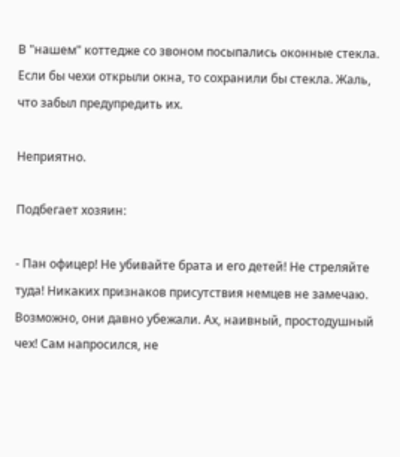В "нашем" коттедже со звоном посыпались оконные стекла. Если бы чехи открыли окна, то сохранили бы стекла. Жаль, что забыл предупредить их.

Неприятно.

Подбегает хозяин:

- Пан офицер! Не убивайте брата и его детей! Не стреляйте туда! Никаких признаков присутствия немцев не замечаю. Возможно, они давно убежали. Ах, наивный, простодушный чех! Сам напросился, не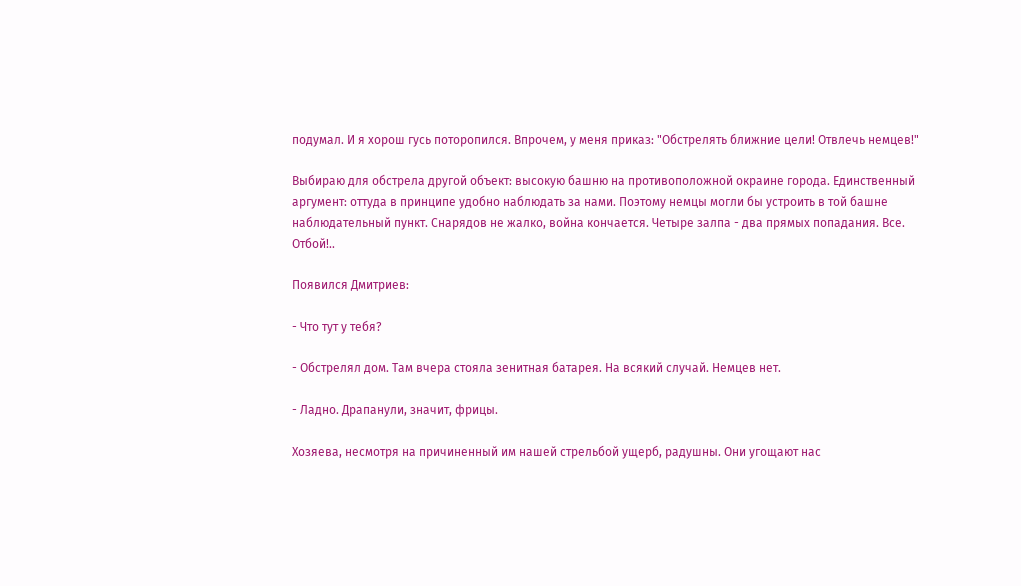подумал. И я хорош гусь поторопился. Впрочем, у меня приказ: "Обстрелять ближние цели! Отвлечь немцев!"

Выбираю для обстрела другой объект: высокую башню на противоположной окраине города. Единственный аргумент: оттуда в принципе удобно наблюдать за нами. Поэтому немцы могли бы устроить в той башне наблюдательный пункт. Снарядов не жалко, война кончается. Четыре залпа - два прямых попадания. Все. Отбой!..

Появился Дмитриев:

- Что тут у тебя?

- Обстрелял дом. Там вчера стояла зенитная батарея. На всякий случай. Немцев нет.

- Ладно. Драпанули, значит, фрицы.

Хозяева, несмотря на причиненный им нашей стрельбой ущерб, радушны. Они угощают нас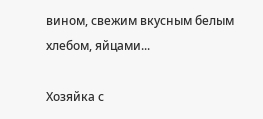вином, свежим вкусным белым хлебом, яйцами...

Хозяйка с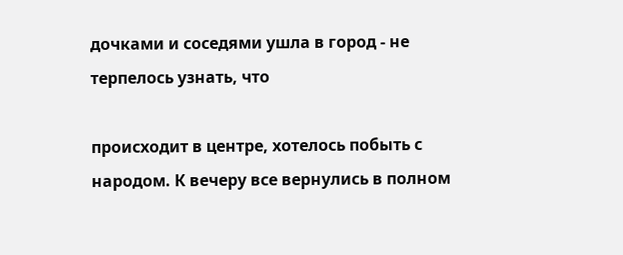дочками и соседями ушла в город - не терпелось узнать, что

происходит в центре, хотелось побыть с народом. К вечеру все вернулись в полном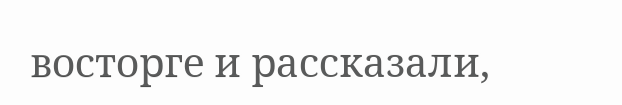восторге и рассказали,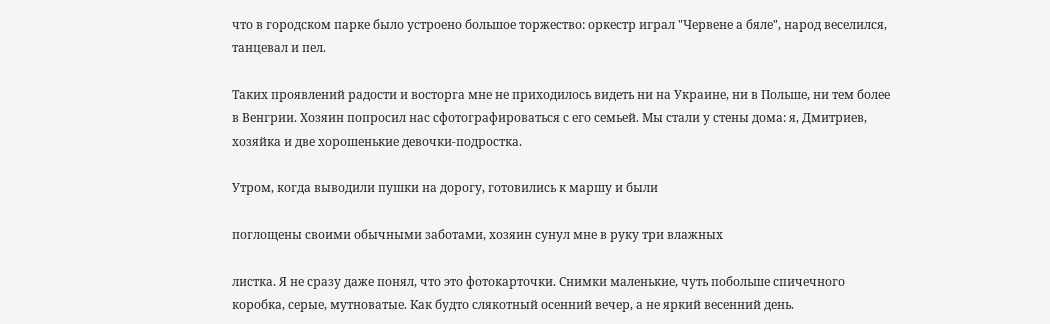что в городском парке было устроено большое торжество: оркестр играл "Червене а бяле", народ веселился, танцевал и пел.

Таких проявлений радости и восторга мне не приходилось видеть ни на Украине, ни в Польше, ни тем более в Венгрии. Хозяин попросил нас сфотографироваться с его семьей. Мы стали у стены дома: я, Дмитриев, хозяйка и две хорошенькие девочки-подростка.

Утром, когда выводили пушки на дорогу, готовились к маршу и были

поглощены своими обычными заботами, хозяин сунул мне в руку три влажных

листка. Я не сразу даже понял, что это фотокарточки. Снимки маленькие, чуть побольше спичечного коробка, серые, мутноватые. Как будто слякотный осенний вечер, а не яркий весенний день.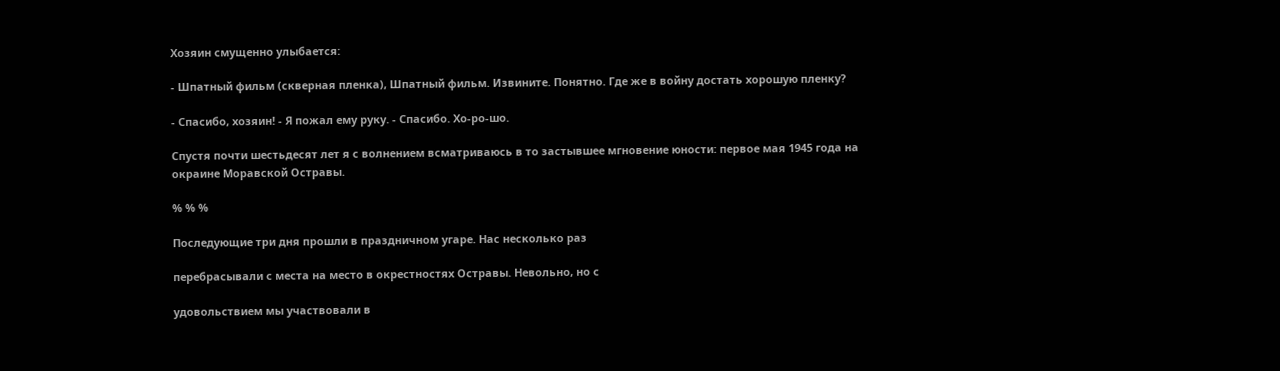Хозяин смущенно улыбается:

- Шпатный фильм (скверная пленка), Шпатный фильм. Извините. Понятно. Где же в войну достать хорошую пленку?

- Спасибо, хозяин! - Я пожал ему руку. - Спасибо. Хо-ро-шо.

Спустя почти шестьдесят лет я с волнением всматриваюсь в то застывшее мгновение юности: первое мая 1945 года на окраине Моравской Остравы.

% % %

Последующие три дня прошли в праздничном угаре. Нас несколько раз

перебрасывали с места на место в окрестностях Остравы. Невольно, но с

удовольствием мы участвовали в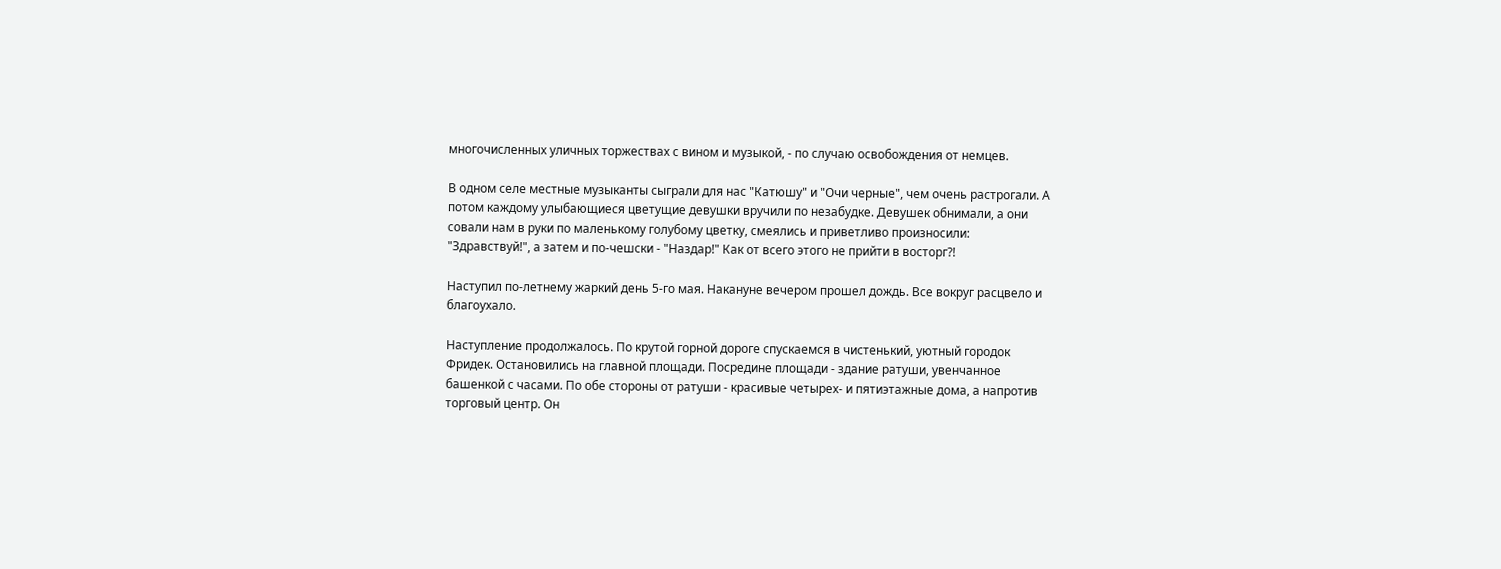многочисленных уличных торжествах с вином и музыкой, - по случаю освобождения от немцев.

В одном селе местные музыканты сыграли для нас "Катюшу" и "Очи черные", чем очень растрогали. А потом каждому улыбающиеся цветущие девушки вручили по незабудке. Девушек обнимали, а они совали нам в руки по маленькому голубому цветку, смеялись и приветливо произносили: "Здравствуй!", а затем и по-чешски - "Наздар!" Как от всего этого не прийти в восторг?!

Наступил по-летнему жаркий день 5-го мая. Накануне вечером прошел дождь. Все вокруг расцвело и благоухало.

Наступление продолжалось. По крутой горной дороге спускаемся в чистенький, уютный городок Фридек. Остановились на главной площади. Посредине площади - здание ратуши, увенчанное башенкой с часами. По обе стороны от ратуши - красивые четырех- и пятиэтажные дома, а напротив торговый центр. Он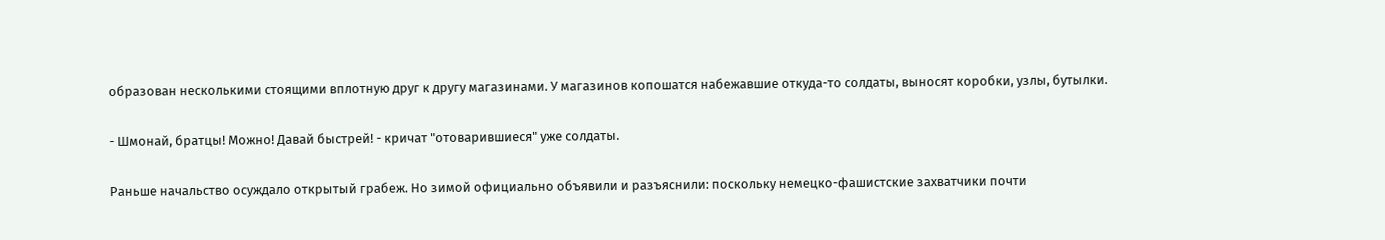образован несколькими стоящими вплотную друг к другу магазинами. У магазинов копошатся набежавшие откуда-то солдаты, выносят коробки, узлы, бутылки.

- Шмонай, братцы! Можно! Давай быстрей! - кричат "отоварившиеся" уже солдаты.

Раньше начальство осуждало открытый грабеж. Но зимой официально объявили и разъяснили: поскольку немецко-фашистские захватчики почти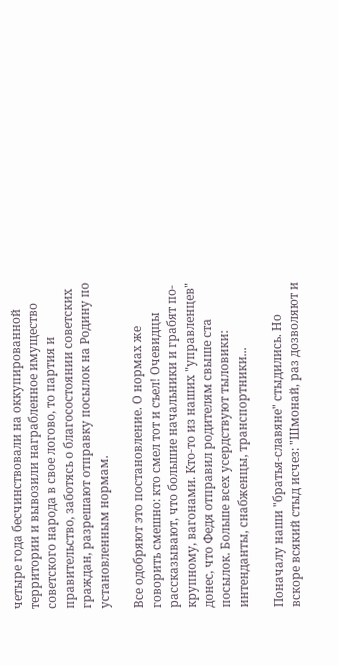четыре года бесчинствовали на оккупированной территории и вывозили награбленное имущество советского народа в свое логово, то партия и правительство, заботясь о благосостоянии советских граждан, разрешают отправку посылок на Родину по установленным нормам.

Все одобряют это постановление. О нормах же говорить смешно: кто смел тот и съел! Очевидцы рассказывают, что большие начальники и грабят по-крупному, вагонами. Кто-то из наших "управленцев" донес, что Федя отправил родителям свыше ста посылок. Больше всех усердствуют тыловики: интенданты, снабженцы, транспортники...

Поначалу наши "братья-славяне" стыдились. Но вскоре всякий стыд исчез: "Шмонай, раз дозволяют и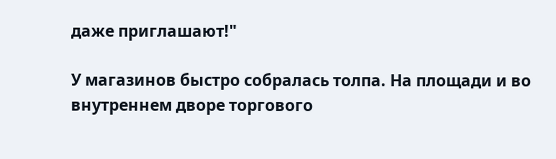даже приглашают!"

У магазинов быстро собралась толпа. На площади и во внутреннем дворе торгового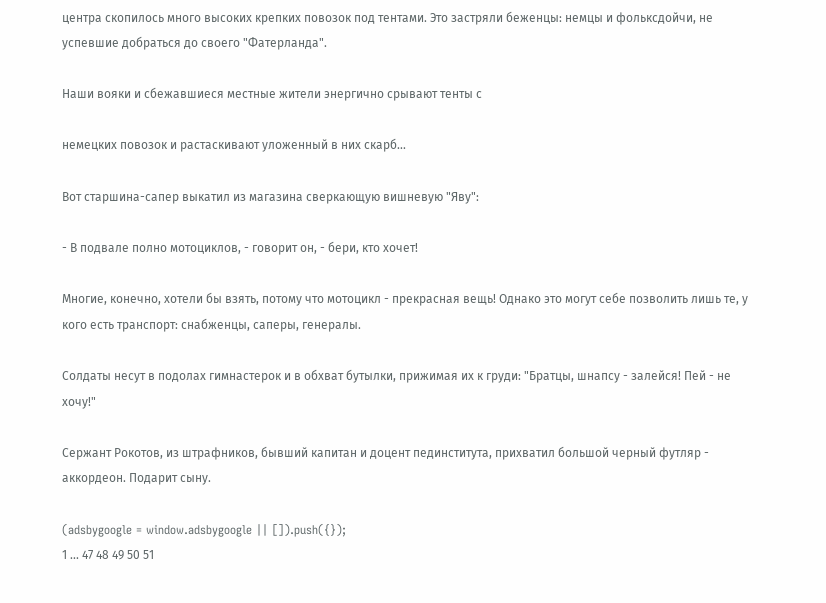центра скопилось много высоких крепких повозок под тентами. Это застряли беженцы: немцы и фольксдойчи, не успевшие добраться до своего "Фатерланда".

Наши вояки и сбежавшиеся местные жители энергично срывают тенты с

немецких повозок и растаскивают уложенный в них скарб...

Вот старшина-сапер выкатил из магазина сверкающую вишневую "Яву":

- В подвале полно мотоциклов, - говорит он, - бери, кто хочет!

Многие, конечно, хотели бы взять, потому что мотоцикл - прекрасная вещь! Однако это могут себе позволить лишь те, у кого есть транспорт: снабженцы, саперы, генералы.

Солдаты несут в подолах гимнастерок и в обхват бутылки, прижимая их к груди: "Братцы, шнапсу - залейся! Пей - не хочу!"

Сержант Рокотов, из штрафников, бывший капитан и доцент пединститута, прихватил большой черный футляр - аккордеон. Подарит сыну.

(adsbygoogle = window.adsbygoogle || []).push({});
1 ... 47 48 49 50 51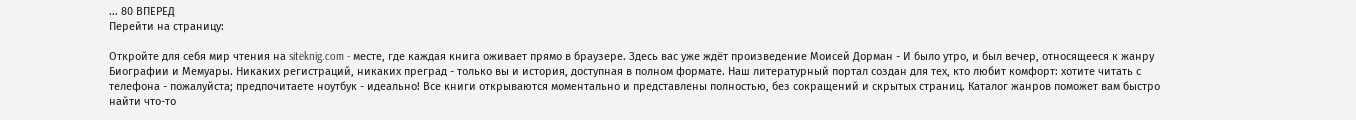... 80 ВПЕРЕД
Перейти на страницу:

Откройте для себя мир чтения на siteknig.com - месте, где каждая книга оживает прямо в браузере. Здесь вас уже ждёт произведение Моисей Дорман - И было утро, и был вечер, относящееся к жанру Биографии и Мемуары. Никаких регистраций, никаких преград - только вы и история, доступная в полном формате. Наш литературный портал создан для тех, кто любит комфорт: хотите читать с телефона - пожалуйста; предпочитаете ноутбук - идеально! Все книги открываются моментально и представлены полностью, без сокращений и скрытых страниц. Каталог жанров поможет вам быстро найти что-то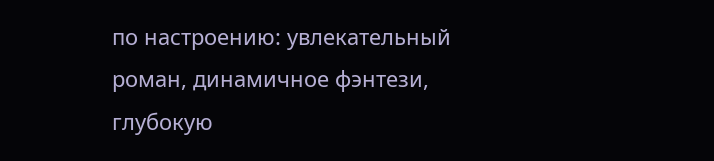по настроению: увлекательный роман, динамичное фэнтези, глубокую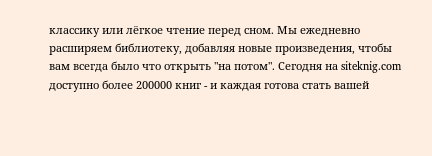классику или лёгкое чтение перед сном. Мы ежедневно расширяем библиотеку, добавляя новые произведения, чтобы вам всегда было что открыть "на потом". Сегодня на siteknig.com доступно более 200000 книг - и каждая готова стать вашей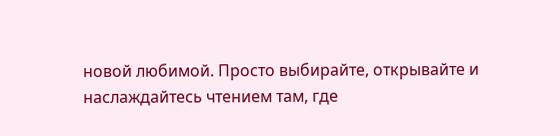новой любимой. Просто выбирайте, открывайте и наслаждайтесь чтением там, где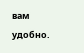вам удобно.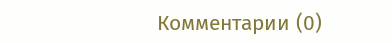Комментарии (0)